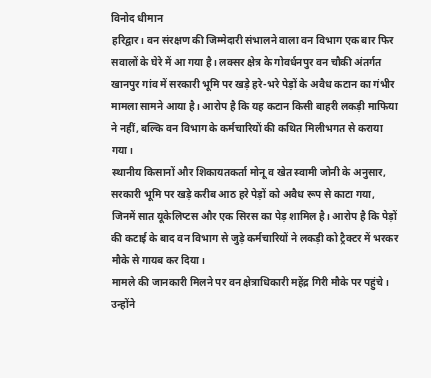विनोद धीमान
हरिद्वार। वन संरक्षण की जिम्मेदारी संभालने वाला वन विभाग एक बार फिर सवालों के घेरे में आ गया है। लक्सर क्षेत्र के गोवर्धनपुर वन चौकी अंतर्गत खानपुर गांव में सरकारी भूमि पर खड़े हरे-भरे पेड़ों के अवैध कटान का गंभीर मामला सामने आया है। आरोप है कि यह कटान किसी बाहरी लकड़ी माफिया ने नहीं, बल्कि वन विभाग के कर्मचारियों की कथित मिलीभगत से कराया गया।
स्थानीय किसानों और शिकायतकर्ता मोनू व खेत स्वामी जोनी के अनुसार, सरकारी भूमि पर खड़े करीब आठ हरे पेड़ों को अवैध रूप से काटा गया, जिनमें सात यूकेलिप्टस और एक सिरस का पेड़ शामिल है। आरोप है कि पेड़ों की कटाई के बाद वन विभाग से जुड़े कर्मचारियों ने लकड़ी को ट्रैक्टर में भरकर मौके से गायब कर दिया।
मामले की जानकारी मिलने पर वन क्षेत्राधिकारी महेंद्र गिरी मौके पर पहुंचे। उन्होंने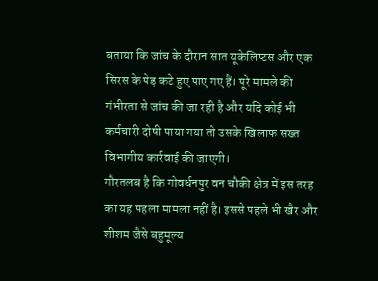बताया कि जांच के दौरान सात यूकेलिप्टस और एक सिरस के पेड़ कटे हुए पाए गए हैं। पूरे मामले की गंभीरता से जांच की जा रही है और यदि कोई भी कर्मचारी दोषी पाया गया तो उसके खिलाफ सख्त विभागीय कार्रवाई की जाएगी।
गौरतलब है कि गोवर्धनपुर वन चौकी क्षेत्र में इस तरह का यह पहला मामला नहीं है। इससे पहले भी खैर और शीशम जैसे बहुमूल्य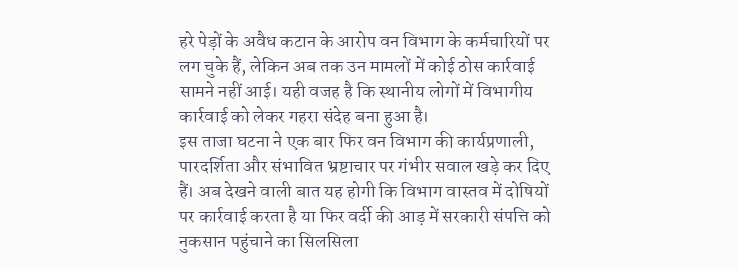हरे पेड़ों के अवैध कटान के आरोप वन विभाग के कर्मचारियों पर लग चुके हैं, लेकिन अब तक उन मामलों में कोई ठोस कार्रवाई सामने नहीं आई। यही वजह है कि स्थानीय लोगों में विभागीय कार्रवाई को लेकर गहरा संदेह बना हुआ है।
इस ताजा घटना ने एक बार फिर वन विभाग की कार्यप्रणाली, पारदर्शिता और संभावित भ्रष्टाचार पर गंभीर सवाल खड़े कर दिए हैं। अब देखने वाली बात यह होगी कि विभाग वास्तव में दोषियों पर कार्रवाई करता है या फिर वर्दी की आड़ में सरकारी संपत्ति को नुकसान पहुंचाने का सिलसिला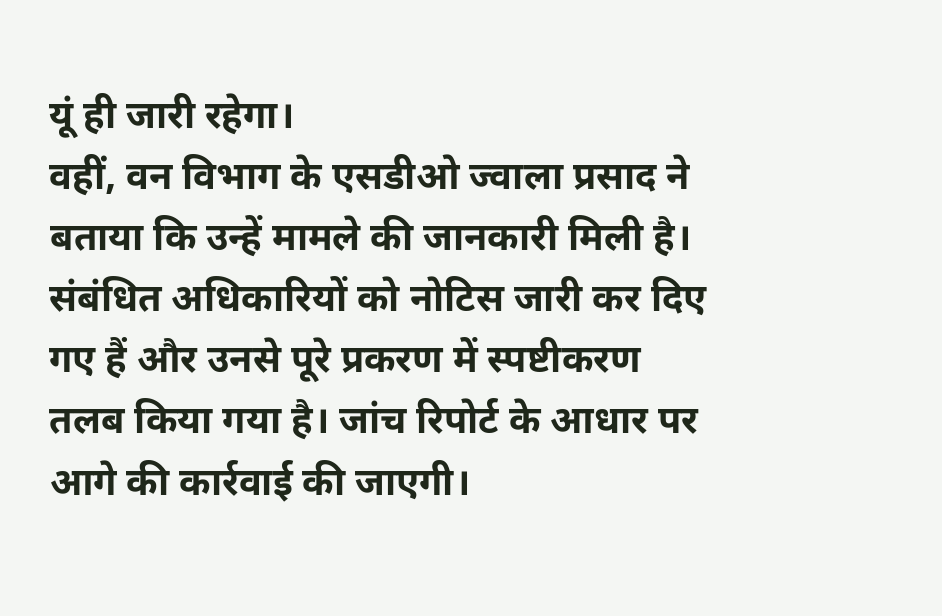यूं ही जारी रहेगा।
वहीं, वन विभाग के एसडीओ ज्वाला प्रसाद ने बताया कि उन्हें मामले की जानकारी मिली है। संबंधित अधिकारियों को नोटिस जारी कर दिए गए हैं और उनसे पूरे प्रकरण में स्पष्टीकरण तलब किया गया है। जांच रिपोर्ट के आधार पर आगे की कार्रवाई की जाएगी।